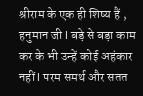श्रीराम के एक ही शिष्य हैं , हनुमान जी l बड़े से बड़ा काम कर के भी उन्हें कोई अहंकार नहीं l परम समर्थ और सतत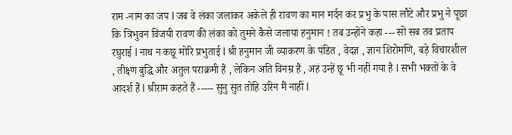राम -नाम का जप l जब वे लंका जलाकर अकेले ही रावण का मान मर्दन कर प्रभु के पास लौटे और प्रभु ने पूछा कि त्रिभुवन विजयी रावण की लंका को तुमने कैसे जलाया हनुमान ! तब उन्होंने कहा --- सो सब तव प्रताप रघुराई l नाथ न कछू मोरि प्रभुताई l श्री हनुमान जी व्याकरण के पंडित , वेदज्ञ , ज्ञान शिरोमणि, बड़े विचारशील , तीक्ष्ण बुद्धि और अतुल पराक्रमी हैं , लेकिन अति विनम्र हैं , अहं उन्हें छू भी नहीं गया है l सभी भक्तों के वे आदर्श हैं l श्रीराम कहते हैं ----- सुनु सुत तोहि उरिन मैं नाहीं l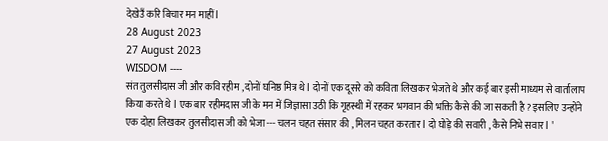देखेउँ करि बिचार मन माहीं l
28 August 2023
27 August 2023
WISDOM ----
संत तुलसीदास जी और कवि रहीम , दोनों घनिष्ठ मित्र थे l दोनों एक दूसरे को कविता लिखकर भेजते थे और कई बार इसी माध्यम से वार्तालाप किया करते थे l एक बार रहीमदास जी के मन में जिज्ञासा उठी कि गृहस्थी में रहकर भगवान की भक्ति कैसे की जा सकती है ? इसलिए उन्होंने एक दोहा लिखकर तुलसीदास जी को भेजा --- चलन चहत संसार की , मिलन चहत करतार l दो घोड़े की सवारी , कैसे निभे सवार l '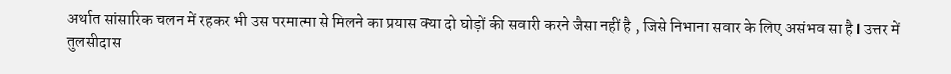अर्थात सांसारिक चलन में रहकर भी उस परमात्मा से मिलने का प्रयास क्या दो घोड़ों की सवारी करने जैसा नहीं है , जिसे निभाना सवार के लिए असंभव सा है l उत्तर में तुलसीदास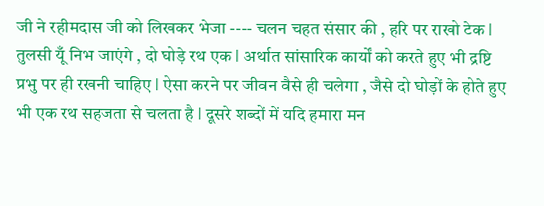जी ने रहीमदास जी को लिखकर भेजा ---- चलन चहत संसार की , हरि पर राखो टेक l तुलसी यूँ निभ जाएंगे , दो घोड़े रथ एक l अर्थात सांसारिक कार्यों को करते हुए भी द्रष्टि प्रभु पर ही रखनी चाहिए l ऐसा करने पर जीवन वैसे ही चलेगा , जैसे दो घोड़ों के होते हुए भी एक रथ सहजता से चलता है l दूसरे शब्दों में यदि हमारा मन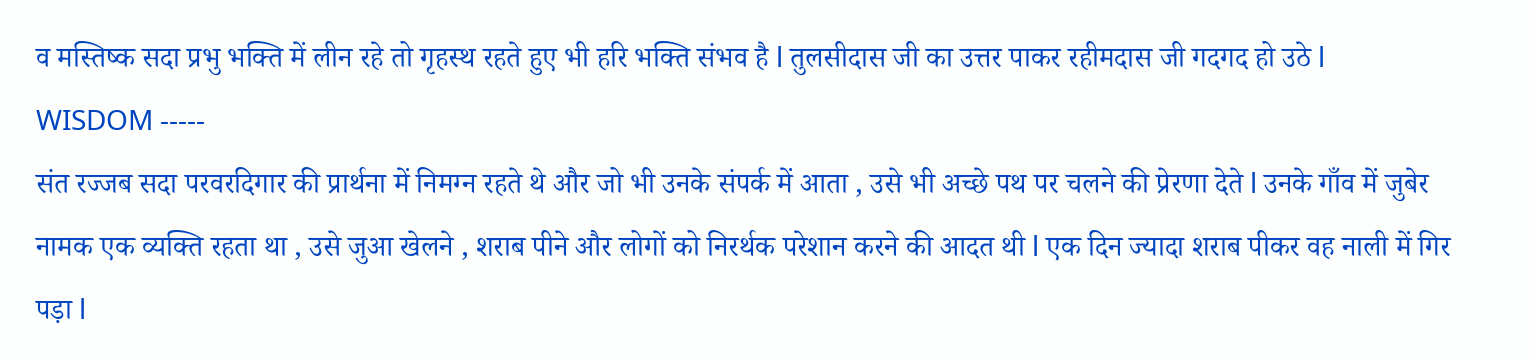व मस्तिष्क सदा प्रभु भक्ति में लीन रहे तो गृहस्थ रहते हुए भी हरि भक्ति संभव है l तुलसीदास जी का उत्तर पाकर रहीमदास जी गदगद हो उठे l
WISDOM -----
संत रज्जब सदा परवरदिगार की प्रार्थना में निमग्न रहते थे और जो भी उनके संपर्क में आता , उसे भी अच्छे पथ पर चलने की प्रेरणा देते l उनके गाँव में जुबेर नामक एक व्यक्ति रहता था , उसे जुआ खेलने , शराब पीने और लोगों को निरर्थक परेशान करने की आदत थी l एक दिन ज्यादा शराब पीकर वह नाली में गिर पड़ा l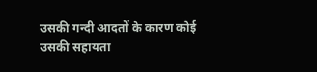उसकी गन्दी आदतों के कारण कोई उसकी सहायता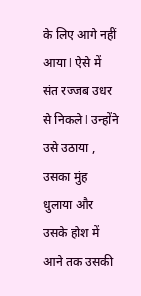के लिए आगे नहीं आया l ऐसे में संत रज्जब उधर से निकले l उन्होंने उसे उठाया , उसका मुंह धुलाया और उसके होश में आने तक उसकी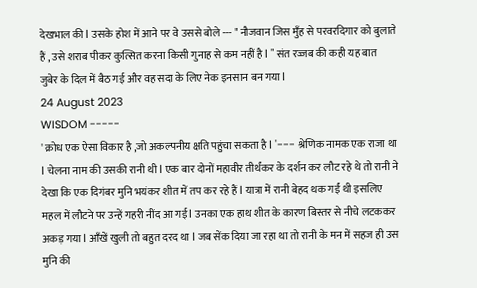देखभाल की l उसके होश में आने पर वे उससे बोले --- " नौजवान जिस मुँह से परवरदिगार को बुलाते हैं , उसे शराब पीकर कुत्सित करना किसी गुनाह से कम नहीं है l " संत रज्जब की कही यह बात जुबेर के दिल में बैठ गई और वह सदा के लिए नेक इनसान बन गया l
24 August 2023
WISDOM -----
' क्रोध एक ऐसा विकार है ,जो अकल्पनीय क्षति पहुंचा सकता है l '--- श्रेणिक नामक एक राजा था l चेलना नाम की उसकी रानी थी l एक बार दोनों महावीर तीर्थंकर के दर्शन कर लौट रहे थे तो रानी ने देखा कि एक दिगंबर मुनि भयंकर शीत में तप कर रहे हैं l यात्रा में रानी बेहद थक गईं थी इसलिए महल में लौटने पर उन्हें गहरी नींद आ गई l उनका एक हाथ शीत के कारण बिस्तर से नीचे लटककर अकड़ गया l आँखें खुली तो बहुत दरद था l जब सेंक दिया जा रहा था तो रानी के मन में सहज ही उस मुनि की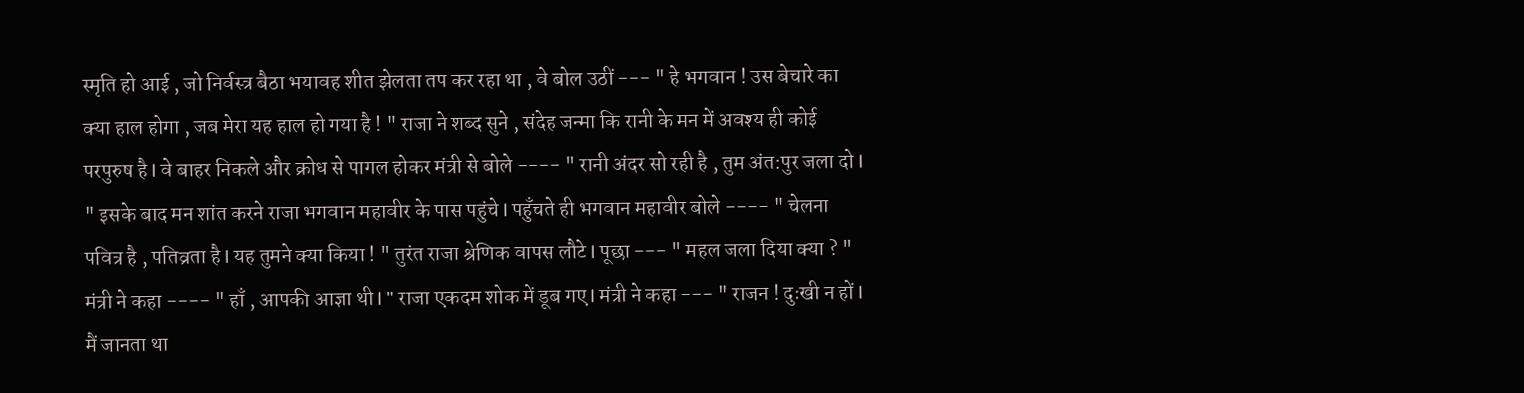स्मृति हो आई , जो निर्वस्त्र बैठा भयावह शीत झेलता तप कर रहा था , वे बोल उठीं --- " हे भगवान ! उस बेचारे का क्या हाल होगा , जब मेरा यह हाल हो गया है ! " राजा ने शब्द सुने , संदेह जन्मा कि रानी के मन में अवश्य ही कोई परपुरुष है l वे बाहर निकले और क्रोध से पागल होकर मंत्री से बोले ---- " रानी अंदर सो रही है , तुम अंत:पुर जला दो l " इसके बाद मन शांत करने राजा भगवान महावीर के पास पहुंचे l पहुँचते ही भगवान महावीर बोले ---- " चेलना पवित्र है , पतिव्रता है l यह तुमने क्या किया ! " तुरंत राजा श्रेणिक वापस लौटे l पूछा --- " महल जला दिया क्या ? " मंत्री ने कहा ---- " हाँ , आपकी आज्ञा थी l " राजा एकदम शोक में डूब गए l मंत्री ने कहा --- " राजन ! दुःखी न हों l मैं जानता था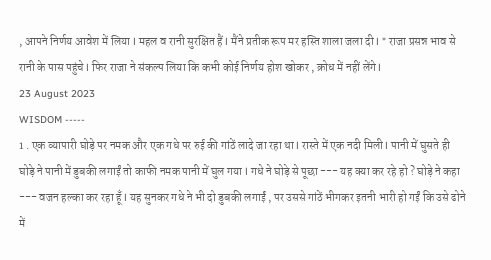, आपने निर्णय आवेश में लिया l महल व रानी सुरक्षित हैं l मैंने प्रतीक रूप मर हस्ति शाला जला दी l " राजा प्रसन्न भाव से रानी के पास पहुंचे l फिर राजा ने संकल्प लिया कि कभी कोई निर्णय होश खोकर , क्रोध में नहीं लेंगे l
23 August 2023
WISDOM -----
1 . एक व्यापारी घोड़े पर नमक और एक गधे पर रुई की गांठें लादे जा रहा था l रास्ते में एक नदी मिली l पानी में घुसते ही घोड़े ने पानी में डुबकी लगाईं तो काफी नमक पानी में घुल गया l गधे ने घोड़े से पूछा --- यह क्या कर रहे हो ? घोड़े ने कहा --- वजन हल्का कर रहा हूँ l यह सुनकर गधे ने भी दो डुबकी लगाईं , पर उससे गांठें भीगकर इतनी भारी हो गईं कि उसे ढोने में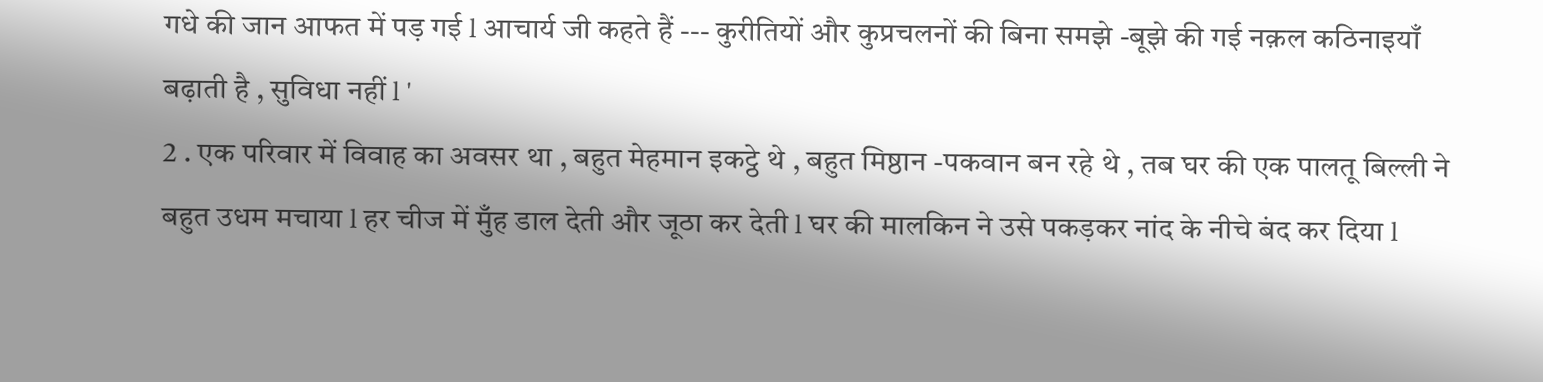गधे की जान आफत में पड़ गई l आचार्य जी कहते हैं --- कुरीतियों और कुप्रचलनों की बिना समझे -बूझे की गई नक़ल कठिनाइयाँ बढ़ाती है , सुविधा नहीं l '
2 . एक परिवार में विवाह का अवसर था , बहुत मेहमान इकट्ठे थे , बहुत मिष्ठान -पकवान बन रहे थे , तब घर की एक पालतू बिल्ली ने बहुत उधम मचाया l हर चीज में मुँह डाल देती और जूठा कर देती l घर की मालकिन ने उसे पकड़कर नांद के नीचे बंद कर दिया l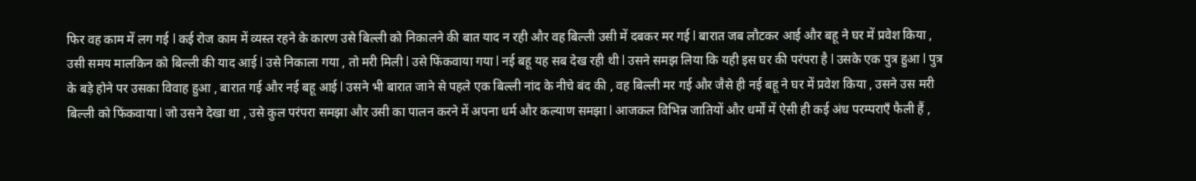फिर वह काम में लग गई l कई रोज काम में व्यस्त रहने के कारण उसे बिल्ली को निकालने की बात याद न रही और वह बिल्ली उसी में दबकर मर गई l बारात जब लौटकर आई और बहू ने घर में प्रवेश किया , उसी समय मालकिन को बिल्ली की याद आई l उसे निकाला गया , तो मरी मिली l उसे फिंकवाया गया l नई बहू यह सब देख रही थी l उसने समझ लिया कि यही इस घर की परंपरा है l उसके एक पुत्र हुआ l पुत्र के बड़े होने पर उसका विवाह हुआ , बारात गई और नई बहू आई l उसने भी बारात जाने से पहले एक बिल्ली नांद के नीचे बंद की , वह बिल्ली मर गई और जैसे ही नई बहू ने घर में प्रवेश किया , उसने उस मरी बिल्ली को फिंकवाया l जो उसने देखा था , उसे कुल परंपरा समझा और उसी का पालन करने में अपना धर्म और कल्याण समझा l आजकल विभिन्न जातियों और धर्मों में ऐसी ही कई अंध परम्पराएँ फैली हैं ,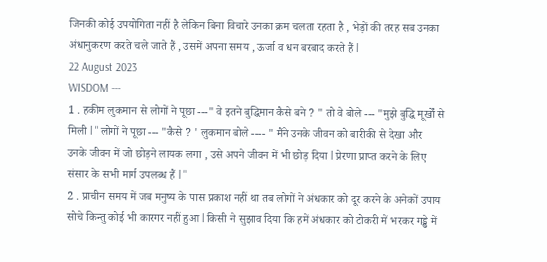जिनकी कोई उपयोगिता नहीं है लेकिन बिना विचारे उनका क्रम चलता रहता है , भेड़ों की तरह सब उनका अंधानुकरण करते चले जाते हैं , उसमें अपना समय , ऊर्जा व धन बरबाद करते हैं l
22 August 2023
WISDOM ---
1 . हकीम लुकमान से लोगों ने पूछा ---" वे इतने बुद्धिमान कैसे बने ? " तो वे बोले --- "मुझे बुद्धि मूर्खों से मिली l " लोगों ने पूछा --- "कैसे ? ' लुकमान बोले ---- " मैंने उनके जीवन को बारीकी से देखा और उनके जीवन में जो छोड़ने लायक लगा , उसे अपने जीवन में भी छोड़ दिया l प्रेरणा प्राप्त करने के लिए संसार के सभी मार्ग उपलब्ध हैं l "
2 . प्राचीन समय में जब मनुष्य के पास प्रकाश नहीं था तब लोगों ने अंधकार को दूर करने के अनेकों उपाय सोचे किन्तु कोई भी कारगर नहीं हुआ l किसी ने सुझाव दिया कि हमें अंधकार को टोकरी में भरकर गड्ढे में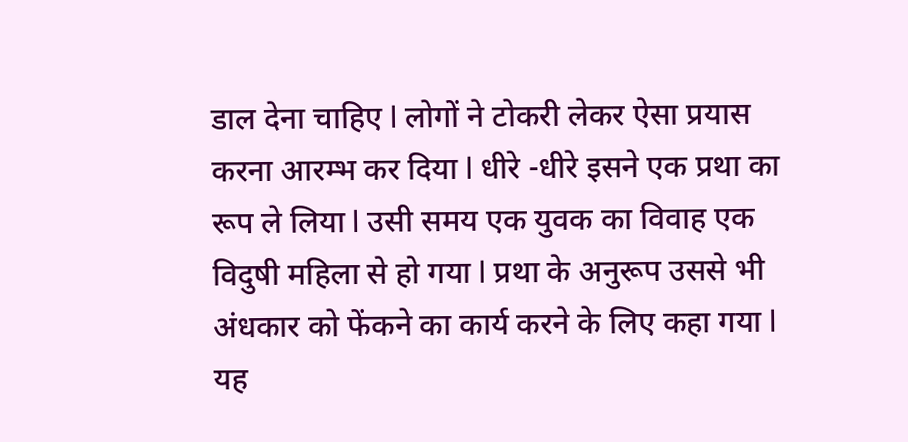डाल देना चाहिए l लोगों ने टोकरी लेकर ऐसा प्रयास करना आरम्भ कर दिया l धीरे -धीरे इसने एक प्रथा का रूप ले लिया l उसी समय एक युवक का विवाह एक विदुषी महिला से हो गया l प्रथा के अनुरूप उससे भी अंधकार को फेंकने का कार्य करने के लिए कहा गया l यह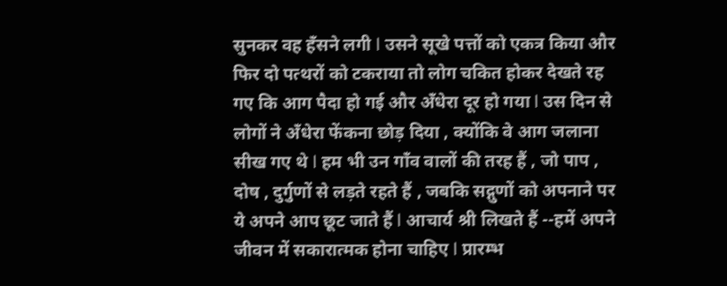सुनकर वह हँसने लगी l उसने सूखे पत्तों को एकत्र किया और फिर दो पत्थरों को टकराया तो लोग चकित होकर देखते रह गए कि आग पैदा हो गई और अँधेरा दूर हो गया l उस दिन से लोगों ने अँधेरा फेंकना छोड़ दिया , क्योंकि वे आग जलाना सीख गए थे l हम भी उन गाँव वालों की तरह हैं , जो पाप , दोष , दुर्गुणों से लड़ते रहते हैं , जबकि सद्गुणों को अपनाने पर ये अपने आप छूट जाते हैं l आचार्य श्री लिखते हैं --हमें अपने जीवन में सकारात्मक होना चाहिए l प्रारम्भ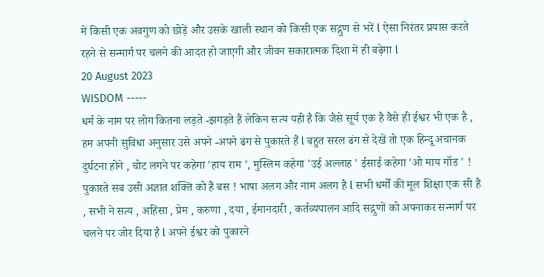में किसी एक अवगुण को छोड़ें और उसके खाली स्थान को किसी एक सद्गुण से भरें l ऐसा निरंतर प्रयास करते रहने से सन्मार्ग पर चलने की आदत हो जाएगी और जीवन सकारात्मक दिशा में ही बढ़ेगा l
20 August 2023
WISDOM -----
धर्म के नाम पर लोग कितना लड़ते -झगड़ते हैं लेकिन सत्य यही है कि जैसे सूर्य एक है वैसे ही ईश्वर भी एक है , हम अपनी सुविधा अनुसार उसे अपने -अपने ढंग से पुकारते हैं l बहुत सरल ढंग से देखें तो एक हिन्दू अचानक दुर्घटना होने , चोट लगने पर कहेगा 'हाय राम ', मुस्लिम कहेगा 'उई अल्लाह ' ईसाई कहेगा 'ओ माय गॉड ' ! पुकारते सब उसी अज्ञात शक्ति को हैं बस ! भाषा अलग और नाम अलग है l सभी धर्मों की मूल शिक्षा एक सी हैं , सभी ने सत्य , अहिंसा , प्रेम , करुणा , दया , ईमानदारी , कर्तव्यपालन आदि सद्गुणों को अपनाकर सन्मार्ग पर चलने पर जोर दिया है l अपने ईश्वर को पुकारने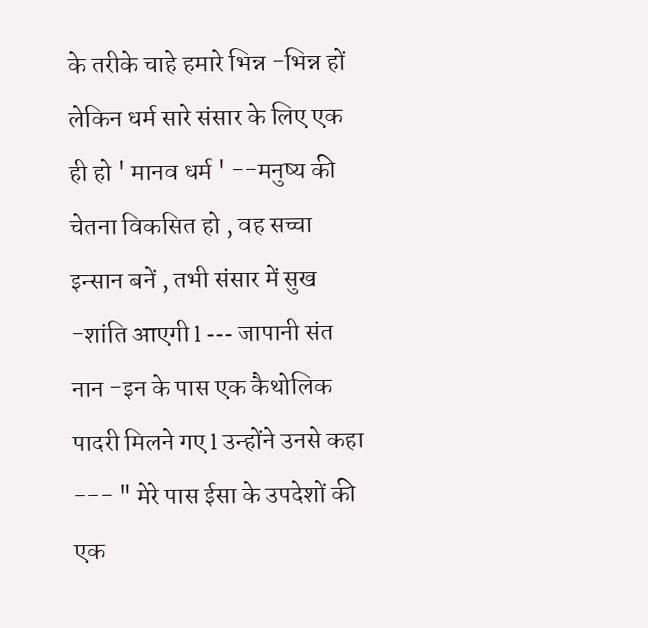के तरीके चाहे हमारे भिन्न -भिन्न हों लेकिन धर्म सारे संसार के लिए एक ही हो ' मानव धर्म ' --मनुष्य की चेतना विकसित हो , वह सच्चा इन्सान बनें , तभी संसार में सुख -शांति आएगी l --- जापानी संत नान -इन के पास एक कैथोलिक पादरी मिलने गए l उन्होंने उनसे कहा --- " मेरे पास ईसा के उपदेशों की एक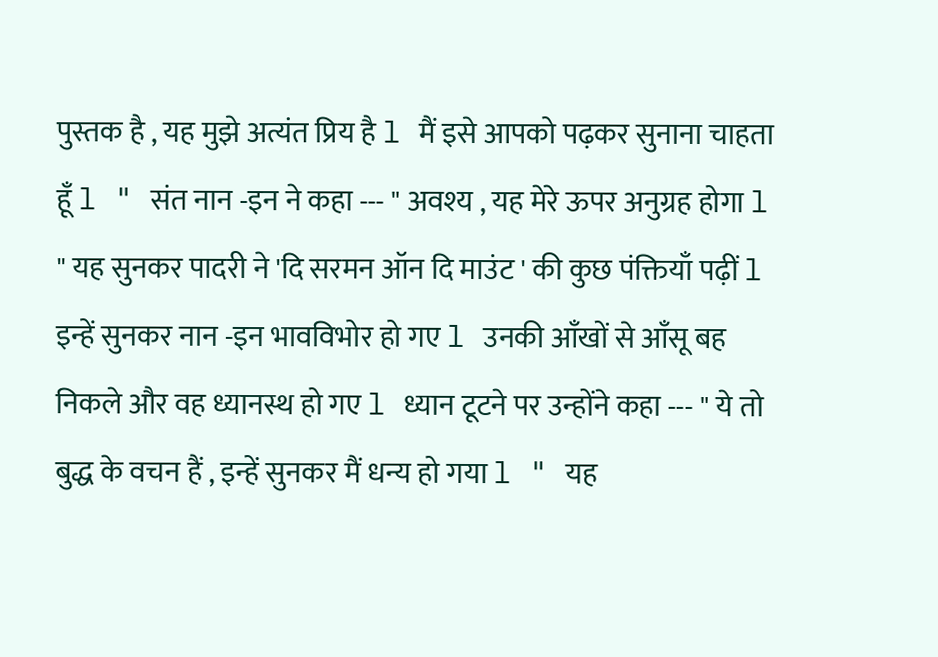पुस्तक है , यह मुझे अत्यंत प्रिय है l मैं इसे आपको पढ़कर सुनाना चाहता हूँ l " संत नान -इन ने कहा --- " अवश्य , यह मेरे ऊपर अनुग्रह होगा l " यह सुनकर पादरी ने 'दि सरमन ऑन दि माउंट ' की कुछ पंक्तियाँ पढ़ीं l इन्हें सुनकर नान -इन भावविभोर हो गए l उनकी आँखों से आँसू बह निकले और वह ध्यानस्थ हो गए l ध्यान टूटने पर उन्होंने कहा --- " ये तो बुद्ध के वचन हैं , इन्हें सुनकर मैं धन्य हो गया l " यह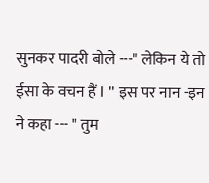सुनकर पादरी बोले ---" लेकिन ये तो ईसा के वचन हैं l " इस पर नान -इन ने कहा --- " तुम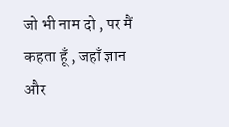जो भी नाम दो , पर मैं कहता हूँ , जहाँ ज्ञान और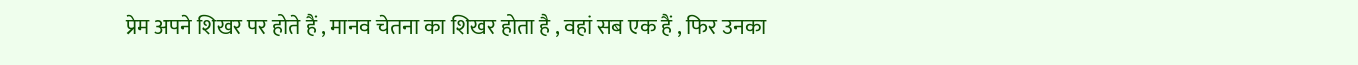प्रेम अपने शिखर पर होते हैं , मानव चेतना का शिखर होता है , वहां सब एक हैं , फिर उनका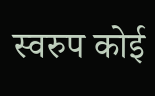स्वरुप कोई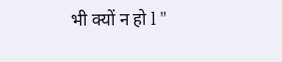भी क्यों न हो l "